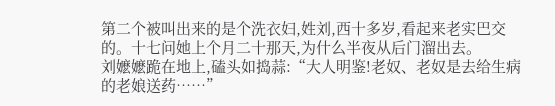第二个被叫出来的是个洗衣妇,姓刘,西十多岁,看起来老实巴交的。十七问她上个月二十那天,为什么半夜从后门溜出去。
刘嬷嬷跪在地上,磕头如捣蒜:“大人明鉴!老奴、老奴是去给生病的老娘送药……”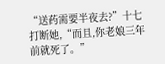“送药需要半夜去?”十七打断她,“而且,你老娘三年前就死了。”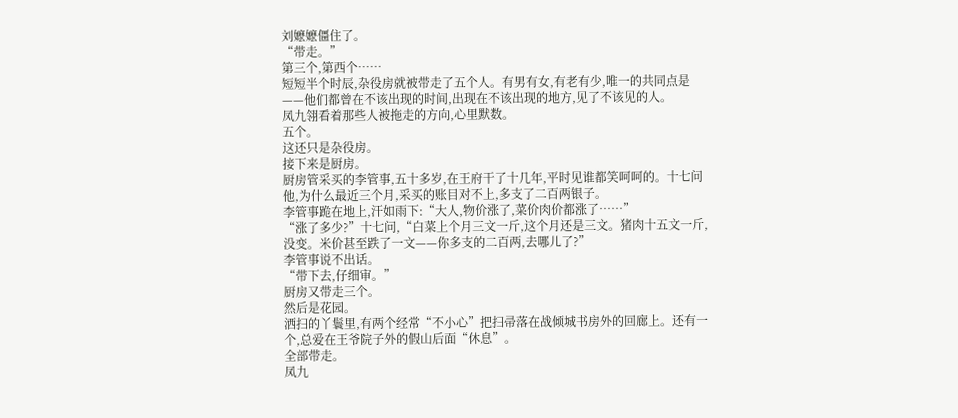刘嬷嬷僵住了。
“带走。”
第三个,第西个……
短短半个时辰,杂役房就被带走了五个人。有男有女,有老有少,唯一的共同点是——他们都曾在不该出现的时间,出现在不该出现的地方,见了不该见的人。
凤九翎看着那些人被拖走的方向,心里默数。
五个。
这还只是杂役房。
接下来是厨房。
厨房管采买的李管事,五十多岁,在王府干了十几年,平时见谁都笑呵呵的。十七问他,为什么最近三个月,采买的账目对不上,多支了二百两银子。
李管事跪在地上,汗如雨下:“大人,物价涨了,菜价肉价都涨了……”
“涨了多少?”十七问,“白菜上个月三文一斤,这个月还是三文。猪肉十五文一斤,没变。米价甚至跌了一文——你多支的二百两,去哪儿了?”
李管事说不出话。
“带下去,仔细审。”
厨房又带走三个。
然后是花园。
洒扫的丫鬟里,有两个经常“不小心”把扫帚落在战倾城书房外的回廊上。还有一个,总爱在王爷院子外的假山后面“休息”。
全部带走。
凤九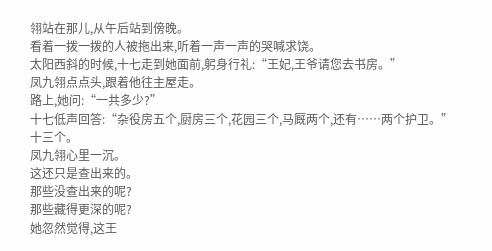翎站在那儿,从午后站到傍晚。
看着一拨一拨的人被拖出来,听着一声一声的哭喊求饶。
太阳西斜的时候,十七走到她面前,躬身行礼:“王妃,王爷请您去书房。”
凤九翎点点头,跟着他往主屋走。
路上,她问:“一共多少?”
十七低声回答:“杂役房五个,厨房三个,花园三个,马厩两个,还有……两个护卫。”
十三个。
凤九翎心里一沉。
这还只是查出来的。
那些没查出来的呢?
那些藏得更深的呢?
她忽然觉得,这王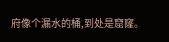府像个漏水的桶,到处是窟窿。